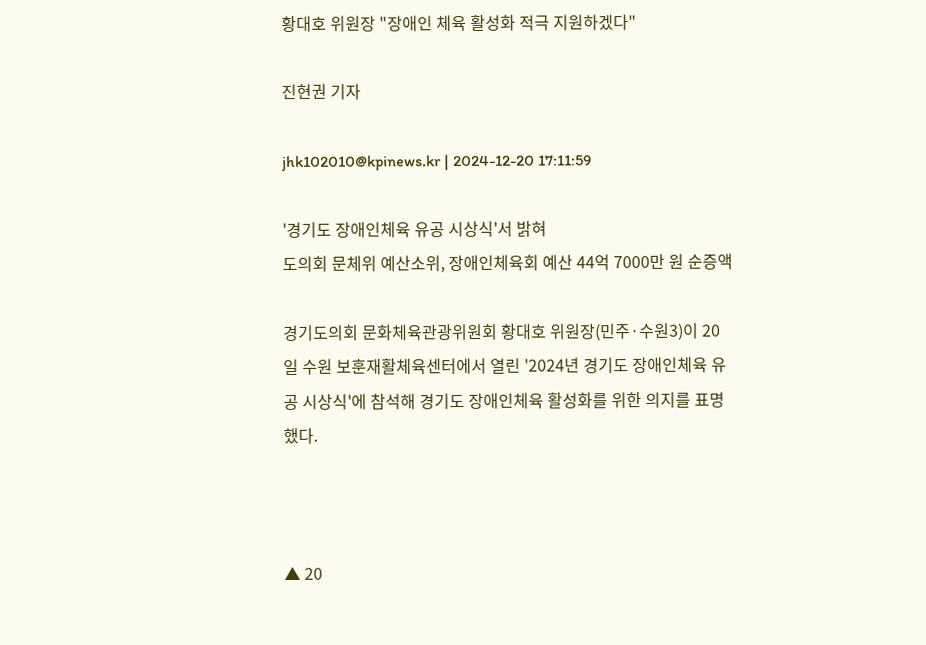황대호 위원장 "장애인 체육 활성화 적극 지원하겠다"

진현권 기자

jhk102010@kpinews.kr | 2024-12-20 17:11:59

'경기도 장애인체육 유공 시상식'서 밝혀
도의회 문체위 예산소위, 장애인체육회 예산 44억 7000만 원 순증액

경기도의회 문화체육관광위원회 황대호 위원장(민주·수원3)이 20일 수원 보훈재활체육센터에서 열린 '2024년 경기도 장애인체육 유공 시상식'에 참석해 경기도 장애인체육 활성화를 위한 의지를 표명했다.



▲ 20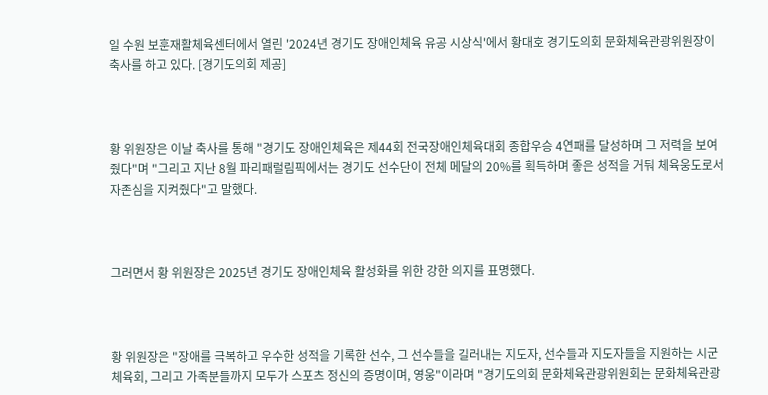일 수원 보훈재활체육센터에서 열린 '2024년 경기도 장애인체육 유공 시상식'에서 황대호 경기도의회 문화체육관광위원장이 축사를 하고 있다. [경기도의회 제공]



황 위원장은 이날 축사를 통해 "경기도 장애인체육은 제44회 전국장애인체육대회 종합우승 4연패를 달성하며 그 저력을 보여줬다"며 "그리고 지난 8월 파리패럴림픽에서는 경기도 선수단이 전체 메달의 20%를 획득하며 좋은 성적을 거둬 체육웅도로서 자존심을 지켜줬다"고 말했다.



그러면서 황 위원장은 2025년 경기도 장애인체육 활성화를 위한 강한 의지를 표명했다.



황 위원장은 "장애를 극복하고 우수한 성적을 기록한 선수, 그 선수들을 길러내는 지도자, 선수들과 지도자들을 지원하는 시군체육회, 그리고 가족분들까지 모두가 스포츠 정신의 증명이며, 영웅"이라며 "경기도의회 문화체육관광위원회는 문화체육관광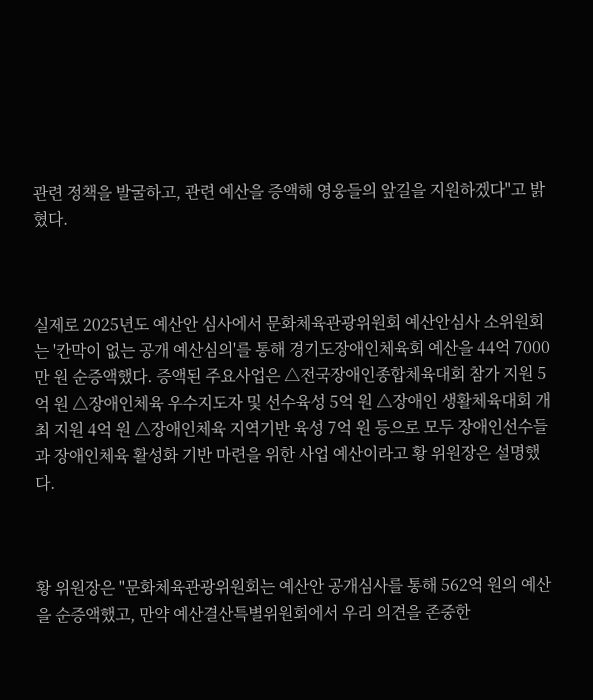관련 정책을 발굴하고, 관련 예산을 증액해 영웅들의 앞길을 지원하겠다"고 밝혔다.



실제로 2025년도 예산안 심사에서 문화체육관광위원회 예산안심사 소위원회는 '칸막이 없는 공개 예산심의'를 통해 경기도장애인체육회 예산을 44억 7000만 원 순증액했다. 증액된 주요사업은 △전국장애인종합체육대회 참가 지원 5억 원 △장애인체육 우수지도자 및 선수육성 5억 원 △장애인 생활체육대회 개최 지원 4억 원 △장애인체육 지역기반 육성 7억 원 등으로 모두 장애인선수들과 장애인체육 활성화 기반 마련을 위한 사업 예산이라고 황 위원장은 설명했다.



황 위원장은 "문화체육관광위원회는 예산안 공개심사를 통해 562억 원의 예산을 순증액했고, 만약 예산결산특별위원회에서 우리 의견을 존중한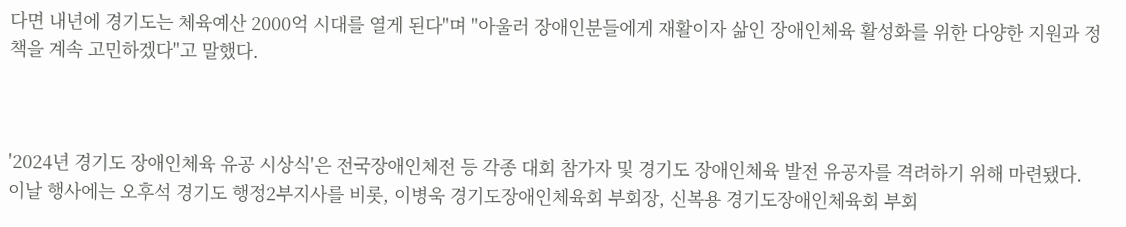다면 내년에 경기도는 체육예산 2000억 시대를 열게 된다"며 "아울러 장애인분들에게 재활이자 삶인 장애인체육 활성화를 위한 다양한 지원과 정책을 계속 고민하겠다"고 말했다.



'2024년 경기도 장애인체육 유공 시상식'은 전국장애인체전 등 각종 대회 참가자 및 경기도 장애인체육 발전 유공자를 격려하기 위해 마련됐다. 이날 행사에는 오후석 경기도 행정2부지사를 비롯, 이병욱 경기도장애인체육회 부회장, 신복용 경기도장애인체육회 부회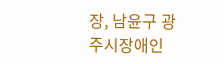장, 남윤구 광주시장애인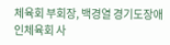체육회 부회장, 백경열 경기도장애인체육회 사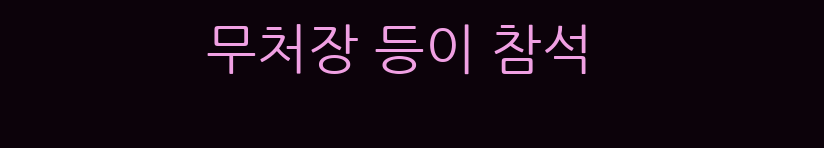무처장 등이 참석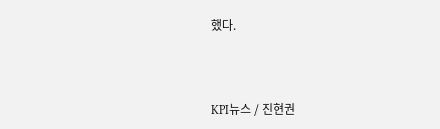했다.



KPI뉴스 / 진현권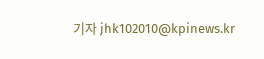기자 jhk102010@kpinews.kr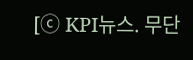[ⓒ KPI뉴스. 무단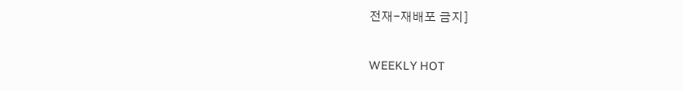전재-재배포 금지]

WEEKLY HOT